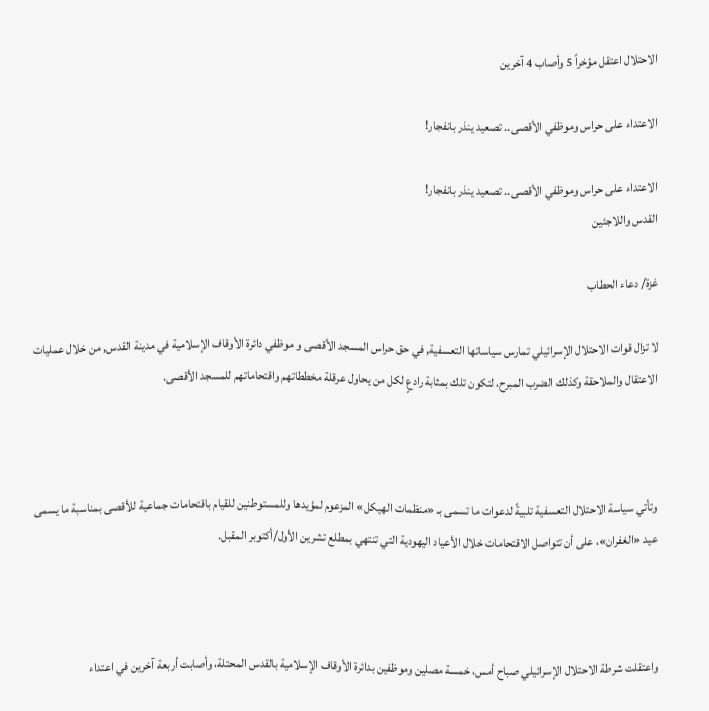الاحتلال اعتقل مؤخراً 5 وأصاب 4 آخرين

الاعتداء على حراس وموظفي الأقصى.. تصعيد ينذر بانفجار!

الاعتداء على حراس وموظفي الأقصى.. تصعيد ينذر بانفجار!
القدس واللاجئين

غزة/ دعاء الحطاب

لا تزال قوات الاحتلال الإسرائيلي تمارس سياساتها التعسفية, في حق حراس المسجد الأقصى و موظفي دائرة الأوقاف الإسلامية في مدينة القدس, من خلال عمليات الاعتقال والملاحقة وكذلك الضرب المبرح، لتكون تلك بمثابة رادعٍ لكل من يحاول عرقلة مخططاتهم واقتحاماتهم للمسجد الأقصى.



وتأتي سياسة الاحتلال التعسفية تلبيةً لدعوات ما تسمى بـ «منظمات الهيكل» المزعوم لمؤيدها وللمستوطنين للقيام باقتحامات جماعية للأقصى بمناسبة ما يسمى عيد «الغفران»، على أن تتواصل الاقتحامات خلال الأعياد اليهودية التي تنتهي بمطلع تشرين الأول/أكتوبر المقبل.



واعتقلت شرطة الاحتلال الإسرائيلي صباح أمس، خمسة مصلين وموظفين بدائرة الأوقاف الإسلامية بالقدس المحتلة، وأصابت أربعة آخرين في اعتداء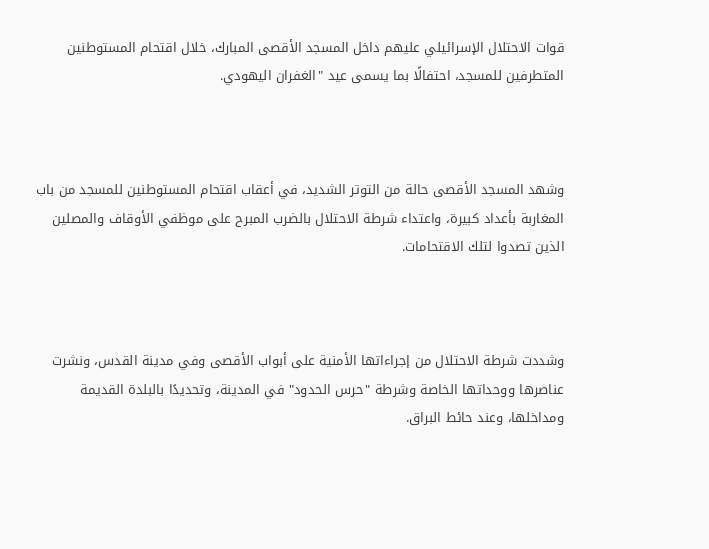قوات الاحتلال الإسرائيلي عليهم داخل المسجد الأقصى المبارك، خلال اقتحام المستوطنين المتطرفين للمسجد، احتفالًا بما يسمى عيد "الغفران اليهودي.



وشهد المسجد الأقصى حالة من التوتر الشديد، في أعقاب اقتحام المستوطنين للمسجد من باب المغاربة بأعداد كبيرة، واعتداء شرطة الاحتلال بالضرب المبرح على موظفي الأوقاف والمصلين الذين تصدوا لتلك الاقتحامات.



وشددت شرطة الاحتلال من إجراءاتها الأمنية على أبواب الأقصى وفي مدينة القدس، ونشرت عناصرها ووحداتها الخاصة وشرطة "حرس الحدود" في المدينة، وتحديدًا بالبلدة القديمة ومداخلها، وعند حائط البراق.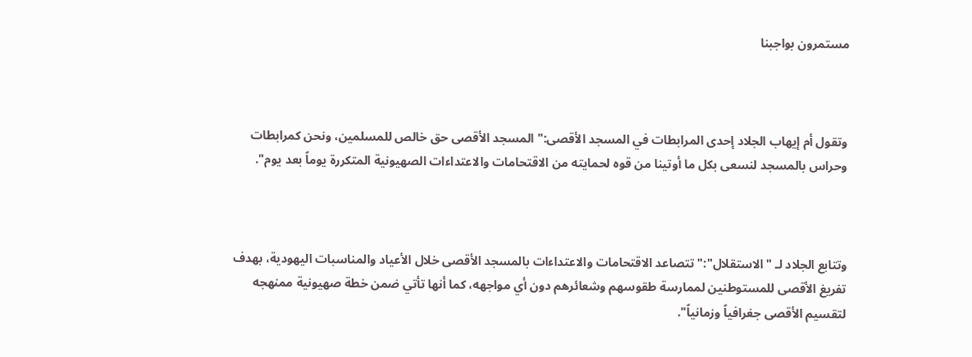مستمرون بواجبنا



وتقول أم إيهاب الجلاد إحدى المرابطات في المسجد الأقصى:" المسجد الأقصى حق خالص للمسلمين، ونحن كمرابطات وحراس بالمسجد لنسعى بكل ما أوتينا من قوه لحمايته من الاقتحامات والاعتداءات الصهيونية المتكررة يوماً بعد يوم".



وتتابع الجلاد لـ "الاستقلال":" تتصاعد الاقتحامات والاعتداءات بالمسجد الأقصى خلال الأعياد والمناسبات اليهودية، بهدف تفريغ الأقصى للمستوطنين لممارسة طقوسهم وشعائرهم دون أي مواجهه، كما أنها تأتي ضمن خطة صهيونية ممنهجه لتقسيم الأقصى جغرافياً وزمانياً".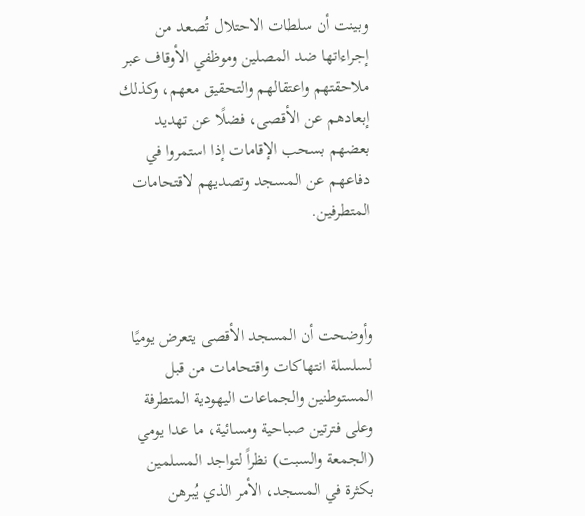وبينت أن سلطات الاحتلال تُصعد من إجراءاتها ضد المصلين وموظفي الأوقاف عبر ملاحقتهم واعتقالهم والتحقيق معهم، وكذلك إبعادهم عن الأقصى، فضلًا عن تهديد بعضهم بسحب الإقامات إذا استمروا في دفاعهم عن المسجد وتصديهم لاقتحامات المتطرفين.



وأوضحت أن المسجد الأقصى يتعرض يوميًا لسلسلة انتهاكات واقتحامات من قبل المستوطنين والجماعات اليهودية المتطرفة وعلى فترتين صباحية ومسائية، ما عدا يومي (الجمعة والسبت) نظراً لتواجد المسلمين بكثرة في المسجد، الأمر الذي يُبرهن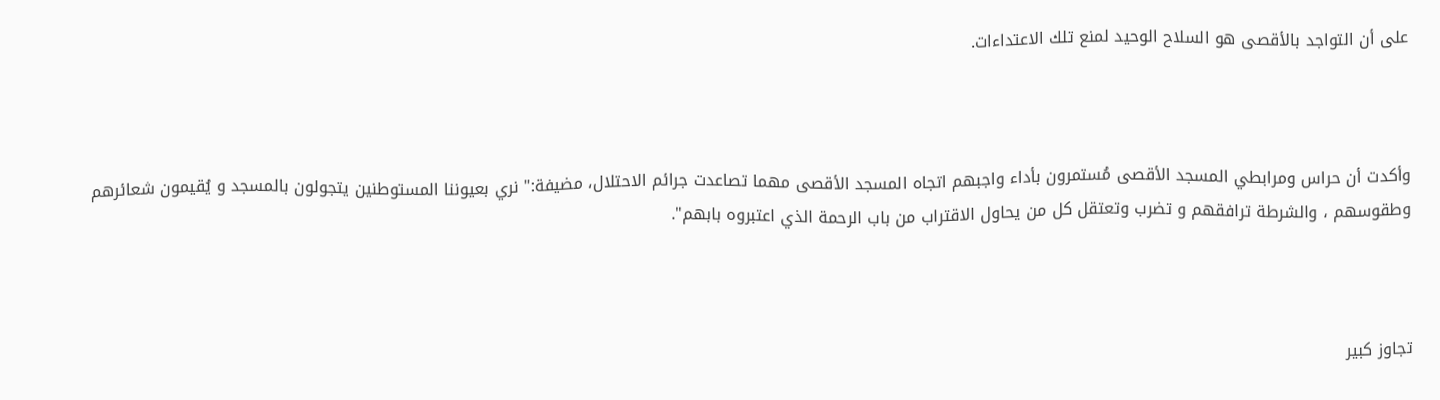على أن التواجد بالأقصى هو السلاح الوحيد لمنع تلك الاعتداءات.



وأكدت أن حراس ومرابطي المسجد الأقصى مُستمرون بأداء واجبهم اتجاه المسجد الأقصى مهما تصاعدت جرائم الاحتلال، مضيفة:" نري بعيوننا المستوطنين يتجولون بالمسجد و يُقيمون شعائرهم وطقوسهم ، والشرطة ترافقهم و تضرب وتعتقل كل من يحاول الاقتراب من باب الرحمة الذي اعتبروه بابهم".



تجاوز كبير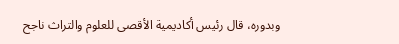وبدوره، قال رئيس أكاديمية الأقصى للعلوم والتراث ناجح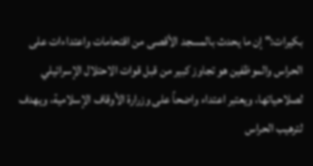بكيرات:" إن ما يحدث بالمسجد الأقصى من اقتحامات واعتداءات على الحراس والموظفين هو تجاوز كبير من قبل قوات الاحتلال الإسرائيلي لصلاحياتها، ويعتبر اعتداء واضحاً على وزرارة الأوقاف الإسلامية، ويهدف لترهيب الحراس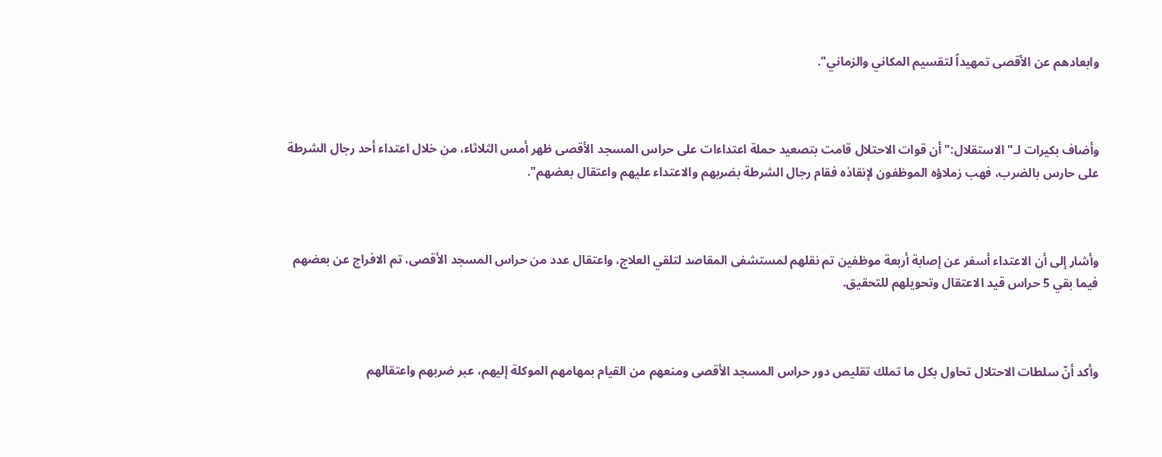وابعادهم عن الأقصى تمهيداً لتقسيم المكاني والزماني".



وأضاف بكيرات لـ"الاستقلال:" أن قوات الاحتلال قامت بتصعيد حملة اعتداءات على حراس المسجد الأقصى ظهر أمس الثلاثاء، من خلال اعتداء أحد رجال الشرطة على حارس بالضرب، فهب زملاؤه الموظفون لإنقاذه فقام رجال الشرطة بضربهم والاعتداء عليهم واعتقال بعضهم".



وأشار إلى أن الاعتداء أسفر عن إصابة أربعة موظفين تم نقلهم لمستشفى المقاصد لتلقي العلاج، واعتقال عدد من حراس المسجد الأقصى، تم الافراج عن بعضهم فيما بقي 5 حراس قيد الاعتقال وتحويلهم للتحقيق.



وأكد أنّ سلطات الاحتلال تحاول بكل ما تملك تقليص دور حراس المسجد الأقصى ومنعهم من القيام بمهامهم الموكلة إليهم، عبر ضربهم واعتقالهم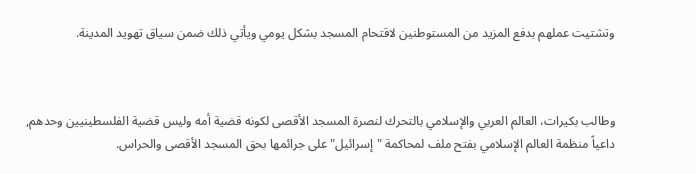وتشتيت عملهم بدفع المزيد من المستوطنين لاقتحام المسجد بشكل يومي ويأتي ذلك ضمن سياق تهويد المدينة.



وطالب بكيرات، العالم العربي والإسلامي بالتحرك لنصرة المسجد الأقصى لكونه قضية أمه وليس قضية الفلسطينيين وحدهم, داعياً منظمة العالم الإسلامي بفتح ملف لمحاكمة "إسرائيل" على جرائمها بحق المسجد الأقصى والحراس.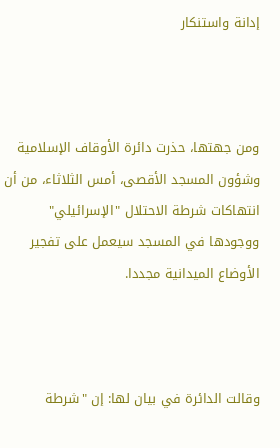إدانة واستنكار



ومن جهتها، حذرت دائرة الأوقاف الإسلامية وشؤون المسجد الأقصى، أمس الثلاثاء، من أن انتهاكات شرطة الاحتلال "الإسرائيلي" ووجودها في المسجد سيعمل على تفجير الأوضاع الميدانية مجددا.



وقالت الدائرة في بيان لها: إن "شرطة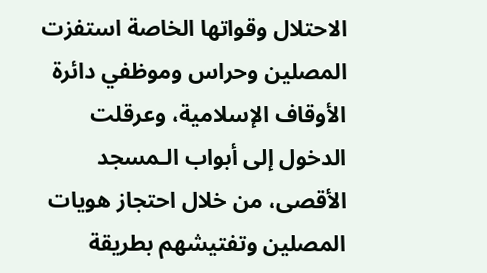الاحتلال وقواتها الخاصة استفزت المصلين وحراس وموظفي دائرة الأوقاف الإسلامية، وعرقلت الدخول إلى أبواب الـمسجد الأقصى، من خلال احتجاز هويات المصلين وتفتيشهم بطريقة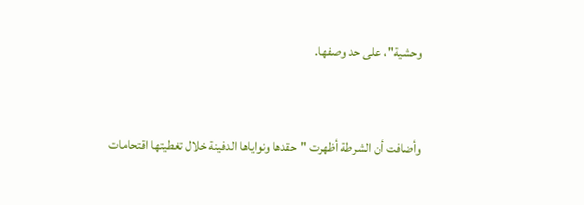وحشية"، على حد وصفها.



وأضافت أن الشرطة أظهرت "حقدها ونواياها الدفينة خلال تغطيتها اقتحامات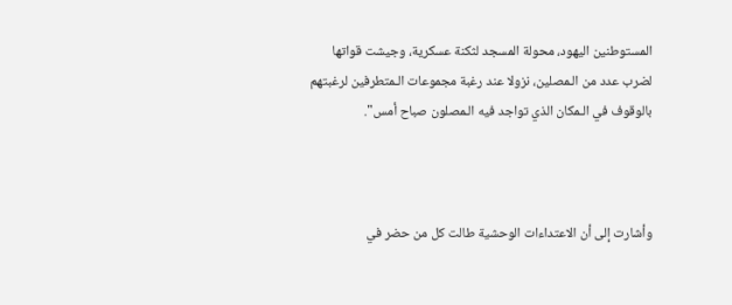المستوطنين اليهود، محولة المسجد لثكنة عسكرية، وجيشت قواتها لضرب عدد من الـمصلين، نزولا عند رغبة مجموعات الـمتطرفين لرغبتهم بالوقوف في الـمكان الذي تواجد فيه الـمصلون صباح أمس".



وأشارت إلى أن الاعتداءات الوحشية طالت كل من حضر في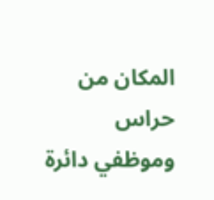المكان من حراس وموظفي دائرة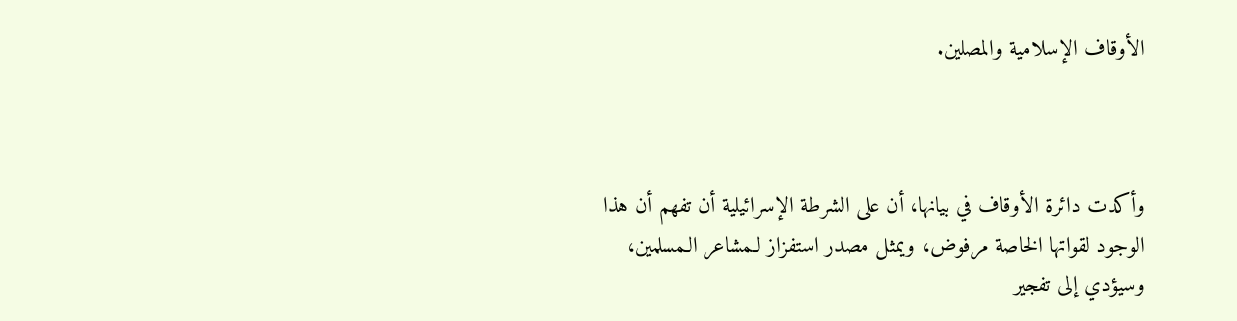الأوقاف الإسلامية والمصلين.



وأكدت دائرة الأوقاف في بيانها، أن على الشرطة الإسرائيلية أن تفهم أن هذا الوجود لقواتها الخاصة مرفوض، ويمثل مصدر استفزاز لـمشاعر الـمسلمين، وسيؤدي إلى تفجير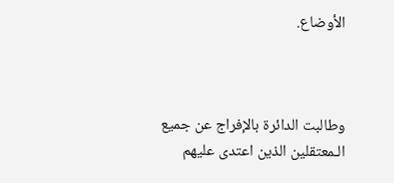الأوضاع.



وطالبت الدائرة بالإفراج عن جميع الـمعتقلين الذين اعتدى عليهم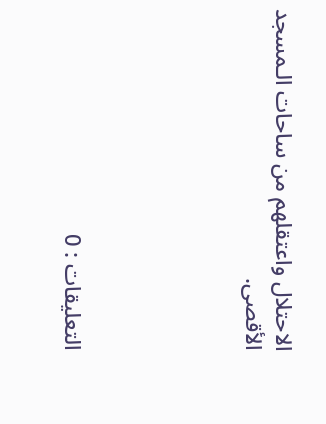الاحتلال واعتقلهم من ساحات الـمسجد الأقصى.





التعليقات : 0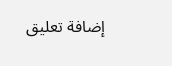إضافة تعليق